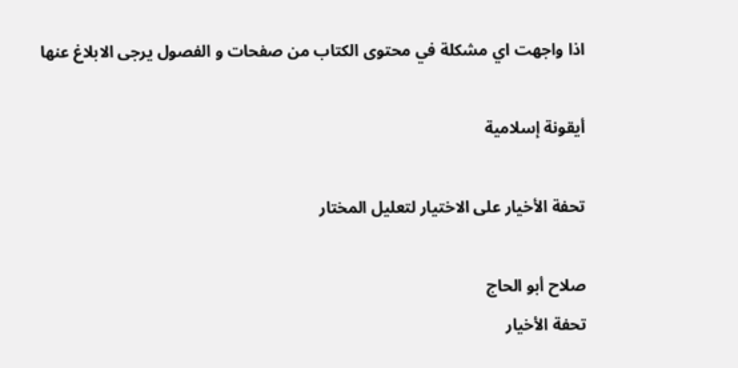اذا واجهت اي مشكلة في محتوى الكتاب من صفحات و الفصول يرجى الابلاغ عنها

أيقونة إسلامية

تحفة الأخيار على الاختيار لتعليل المختار

صلاح أبو الحاج
تحفة الأخيار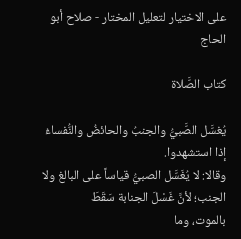على الاختيار لتعليل المختار - صلاح أبو الحاج

كتاب الصَّلاة

يُغسَّل الصَّبيُّ والجنبُ والحائضُ والنُّفساءُ إذا استشهدوا.
وقالا: لا يُغَسَّل الصبيُّ قياساً على البالغ ولا الجنب؛ لأنَّ غَسْلَ الجنابة سَقَطَ
بالموت، وما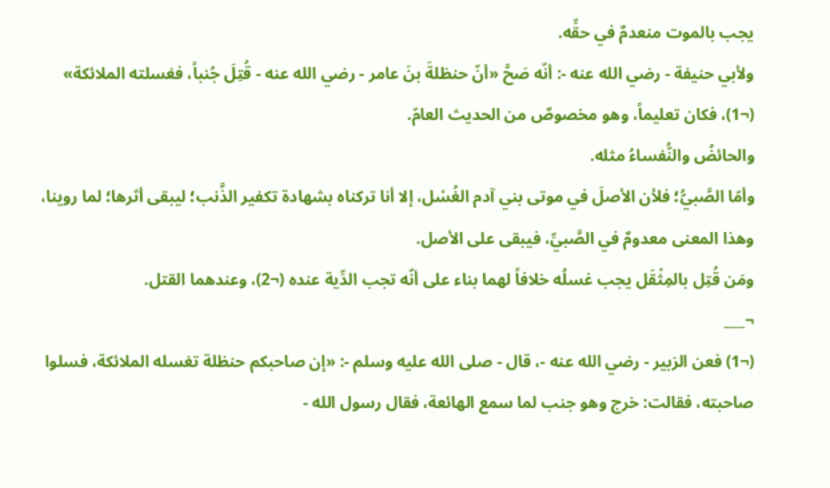يجب بالموت منعدمٌ في حقِّه.
ولأبي حنيفة - رضي الله عنه -: أنّه صَحَّ «أنّ حنظلةَ بنَ عامر - رضي الله عنه - قُتِلَ جُنباً، فغسلته الملائكة» (¬1)، فكان تعليماً، وهو مخصوصٌ من الحديث العامّ.
والحائضُ والنُّفساءُ مثله.
وأمّا الصَّبيُّ؛ فلأن الأصلَ في موتى بني آدم الغُسْل، إلا أنا تركناه بشهادة تكفير الذَّنب؛ ليبقى أثرها؛ لما روينا، وهذا المعنى معدومٌ في الصَّبيِّ، فيبقى على الأصل.
ومَن قُتِل بالمِثْقَل يجب غسلُه خلافاً لهما بناء على أنّه تجب الدِّية عنده (¬2)، وعندهما القتل.
¬___
(¬1) فعن الزبير - رضي الله عنه -، قال - صلى الله عليه وسلم -: «إن صاحبكم حنظلة تغسله الملائكة، فسلوا صاحبته، فقالت: خرج وهو جنب لما سمع الهائعة، فقال رسول الله -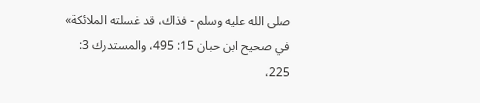صلى الله عليه وسلم - فذاك، قد غسلته الملائكة» في صحيح ابن حبان 15: 495، والمستدرك 3: 225،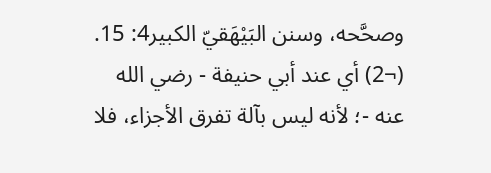وصحَّحه، وسنن البَيْهَقيّ الكبير4: 15.
(¬2) أي عند أبي حنيفة - رضي الله عنه -؛ لأنه ليس بآلة تفرق الأجزاء، فلا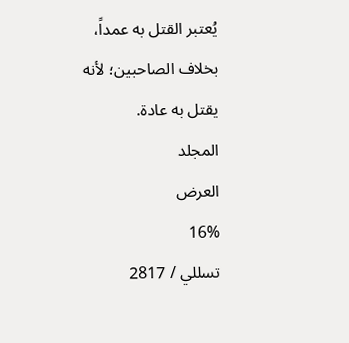يُعتبر القتل به عمداً، بخلاف الصاحبين؛ لأنه يقتل به عادة.
المجلد
العرض
16%
تسللي / 2817